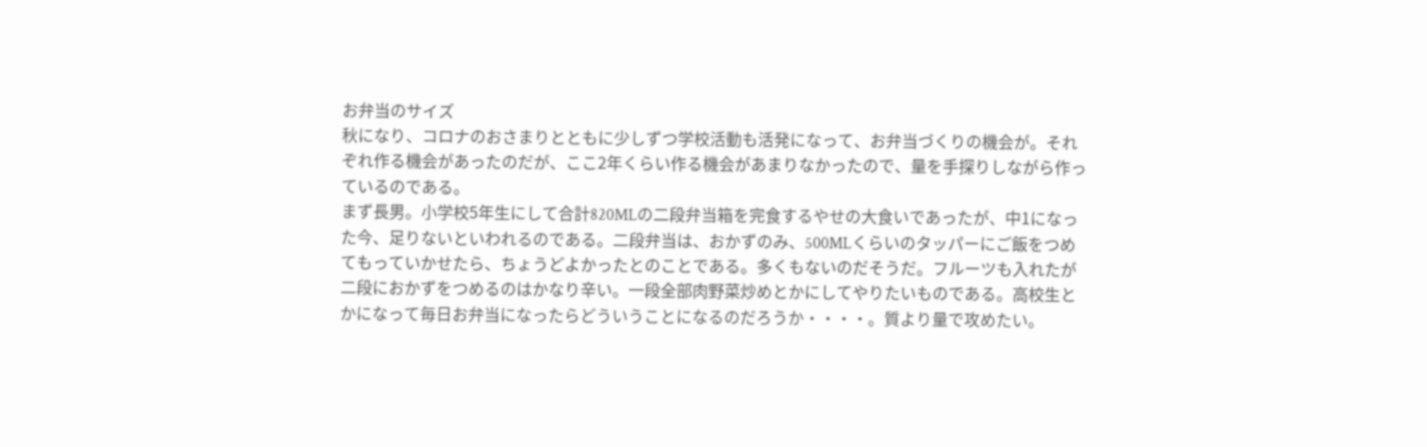お弁当のサイズ
秋になり、コロナのおさまりとともに少しずつ学校活動も活発になって、お弁当づくりの機会が。それぞれ作る機会があったのだが、ここ2年くらい作る機会があまりなかったので、量を手探りしながら作っているのである。
まず長男。小学校5年生にして合計820MLの二段弁当箱を完食するやせの大食いであったが、中1になった今、足りないといわれるのである。二段弁当は、おかずのみ、500MLくらいのタッパーにご飯をつめてもっていかせたら、ちょうどよかったとのことである。多くもないのだそうだ。フルーツも入れたが二段におかずをつめるのはかなり辛い。一段全部肉野菜炒めとかにしてやりたいものである。高校生とかになって毎日お弁当になったらどういうことになるのだろうか・・・・。質より量で攻めたい。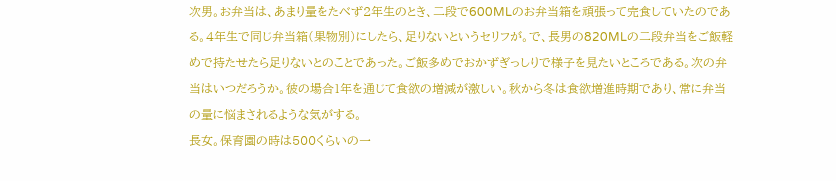次男。お弁当は、あまり量をたべず2年生のとき、二段で600MLのお弁当箱を頑張って完食していたのである。4年生で同じ弁当箱(果物別)にしたら、足りないというセリフが。で、長男の820MLの二段弁当をご飯軽めで持たせたら足りないとのことであった。ご飯多めでおかずぎっしりで様子を見たいところである。次の弁当はいつだろうか。彼の場合1年を通じて食欲の増減が激しい。秋から冬は食欲増進時期であり、常に弁当の量に悩まされるような気がする。
長女。保育園の時は500くらいの一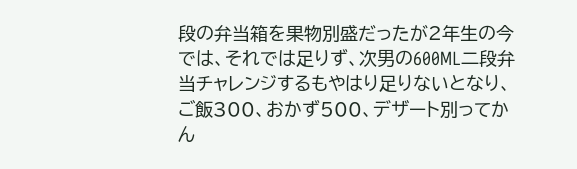段の弁当箱を果物別盛だったが2年生の今では、それでは足りず、次男の600ML二段弁当チャレンジするもやはり足りないとなり、ご飯300、おかず500、デザート別ってかん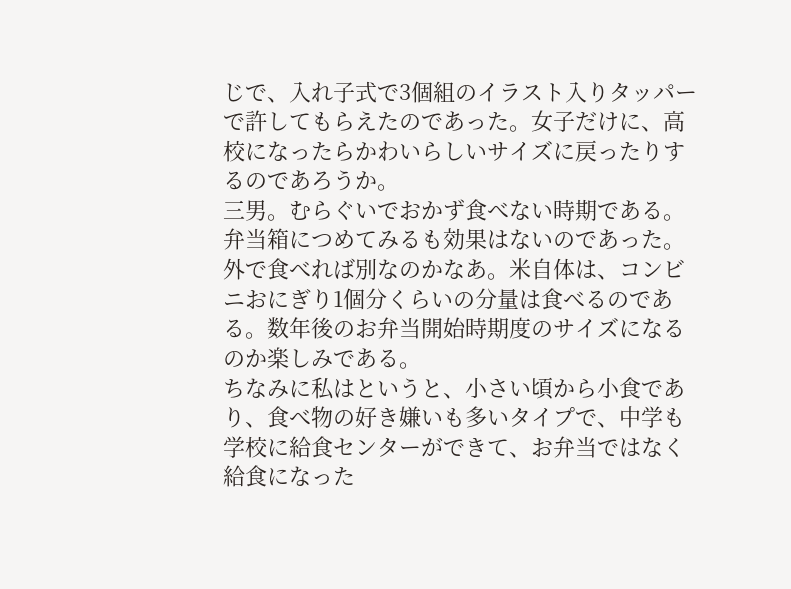じで、入れ子式で3個組のイラスト入りタッパーで許してもらえたのであった。女子だけに、高校になったらかわいらしいサイズに戻ったりするのであろうか。
三男。むらぐいでおかず食べない時期である。弁当箱につめてみるも効果はないのであった。外で食べれば別なのかなあ。米自体は、コンビニおにぎり1個分くらいの分量は食べるのである。数年後のお弁当開始時期度のサイズになるのか楽しみである。
ちなみに私はというと、小さい頃から小食であり、食べ物の好き嫌いも多いタイプで、中学も学校に給食センターができて、お弁当ではなく給食になった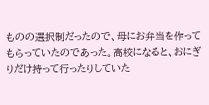ものの選択制だったので、母にお弁当を作ってもらっていたのであった。高校になると、おにぎりだけ持って行ったりしていた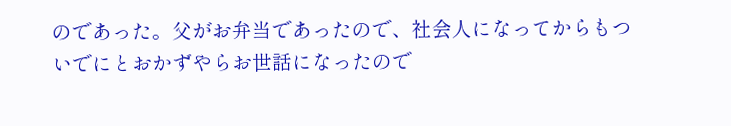のであった。父がお弁当であったので、社会人になってからもついでにとおかずやらお世話になったので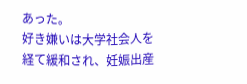あった。
好き嫌いは大学社会人を経て緩和され、妊娠出産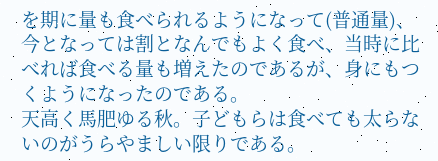を期に量も食べられるようになって(普通量)、今となっては割となんでもよく食べ、当時に比べれば食べる量も増えたのであるが、身にもつくようになったのである。
天高く馬肥ゆる秋。子どもらは食べても太らないのがうらやましい限りである。